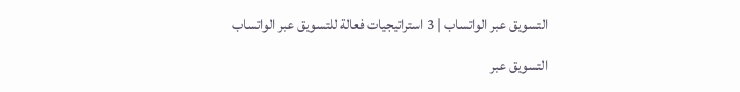التسويق عبر الواتساب | 3 استراتيجيات فعالة للتسويق عبر الواتساب

التسويق عبر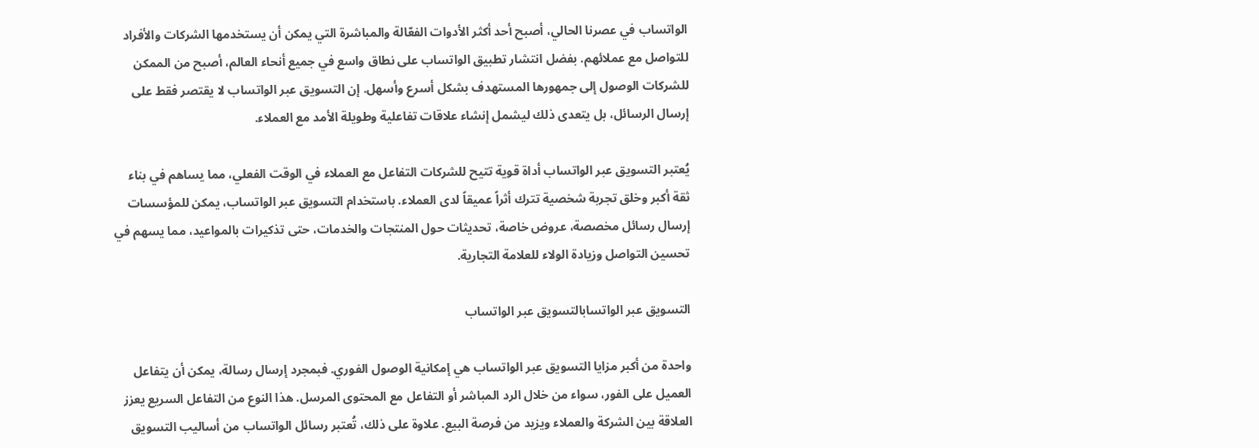الواتساب في عصرنا الحالي، أصبح أحد أكثر الأدوات الفعّالة والمباشرة التي يمكن أن يستخدمها الشركات والأفراد للتواصل مع عملائهم. بفضل انتشار تطبيق الواتساب على نطاق واسع في جميع أنحاء العالم، أصبح من الممكن للشركات الوصول إلى جمهورها المستهدف بشكل أسرع وأسهل. إن التسويق عبر الواتساب لا يقتصر فقط على إرسال الرسائل، بل يتعدى ذلك ليشمل إنشاء علاقات تفاعلية وطويلة الأمد مع العملاء.

يُعتبر التسويق عبر الواتساب أداة قوية تتيح للشركات التفاعل مع العملاء في الوقت الفعلي، مما يساهم في بناء ثقة أكبر وخلق تجربة شخصية تترك أثراً عميقاً لدى العملاء. باستخدام التسويق عبر الواتساب، يمكن للمؤسسات إرسال رسائل مخصصة، عروض خاصة، تحديثات حول المنتجات والخدمات، حتى تذكيرات بالمواعيد، مما يسهم في تحسين التواصل وزيادة الولاء للعلامة التجارية.

التسويق عبر الواتسابالتسويق عبر الواتساب

واحدة من أكبر مزايا التسويق عبر الواتساب هي إمكانية الوصول الفوري. فبمجرد إرسال رسالة، يمكن أن يتفاعل العميل على الفور، سواء من خلال الرد المباشر أو التفاعل مع المحتوى المرسل. هذا النوع من التفاعل السريع يعزز العلاقة بين الشركة والعملاء ويزيد من فرصة البيع. علاوة على ذلك، تُعتبر رسائل الواتساب من أساليب التسويق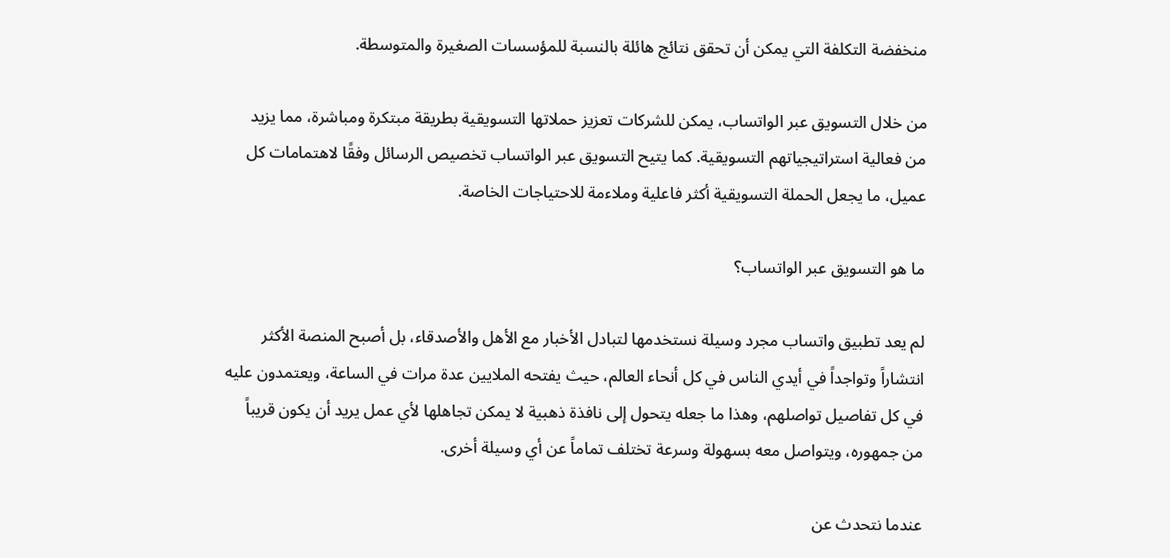منخفضة التكلفة التي يمكن أن تحقق نتائج هائلة بالنسبة للمؤسسات الصغيرة والمتوسطة.

من خلال التسويق عبر الواتساب، يمكن للشركات تعزيز حملاتها التسويقية بطريقة مبتكرة ومباشرة، مما يزيد من فعالية استراتيجياتهم التسويقية. كما يتيح التسويق عبر الواتساب تخصيص الرسائل وفقًا لاهتمامات كل عميل، ما يجعل الحملة التسويقية أكثر فاعلية وملاءمة للاحتياجات الخاصة.

ما هو التسويق عبر الواتساب؟

لم يعد تطبيق واتساب مجرد وسيلة نستخدمها لتبادل الأخبار مع الأهل والأصدقاء، بل أصبح المنصة الأكثر انتشاراً وتواجداً في أيدي الناس في كل أنحاء العالم، حيث يفتحه الملايين عدة مرات في الساعة، ويعتمدون عليه في كل تفاصيل تواصلهم، وهذا ما جعله يتحول إلى نافذة ذهبية لا يمكن تجاهلها لأي عمل يريد أن يكون قريباً من جمهوره، ويتواصل معه بسهولة وسرعة تختلف تماماً عن أي وسيلة أخرى.

عندما نتحدث عن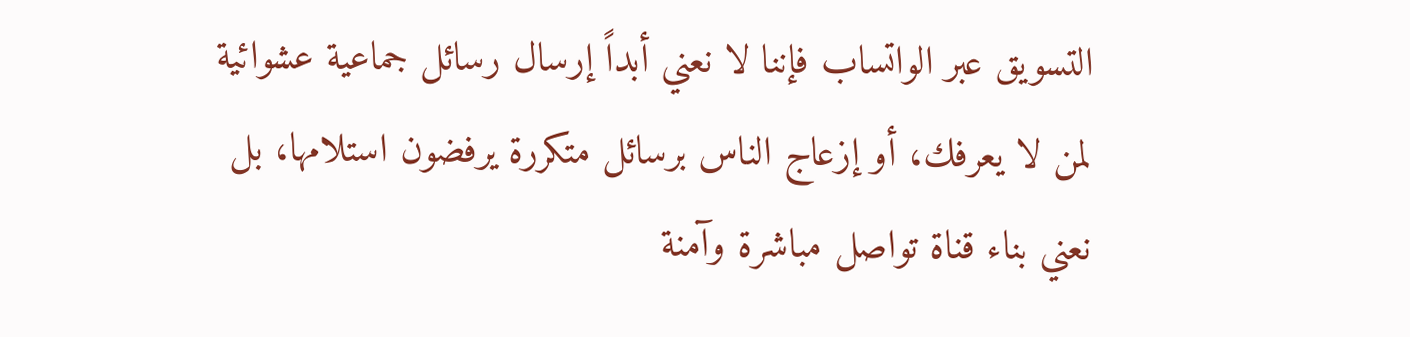التسويق عبر الواتساب فإننا لا نعني أبداً إرسال رسائل جماعية عشوائية لمن لا يعرفك، أو إزعاج الناس برسائل متكررة يرفضون استلامها، بل نعني بناء قناة تواصل مباشرة وآمنة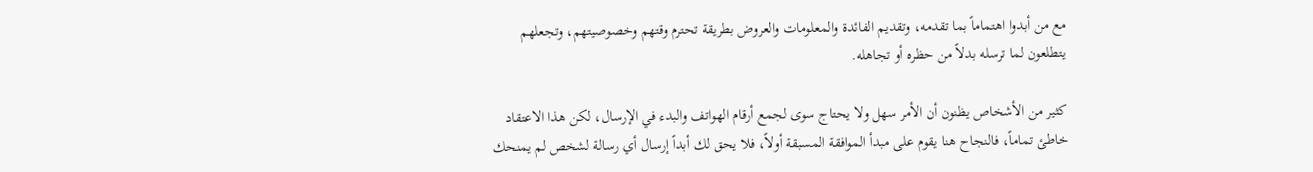مع من أبدوا اهتماماً بما تقدمه، وتقديم الفائدة والمعلومات والعروض بطريقة تحترم وقتهم وخصوصيتهم، وتجعلهم يتطلعون لما ترسله بدلاً من حظره أو تجاهله.

كثير من الأشخاص يظنون أن الأمر سهل ولا يحتاج سوى لجمع أرقام الهواتف والبدء في الإرسال، لكن هذا الاعتقاد خاطئ تماماً، فالنجاح هنا يقوم على مبدأ الموافقة المسبقة أولاً، فلا يحق لك أبداً إرسال أي رسالة لشخص لم يمنحك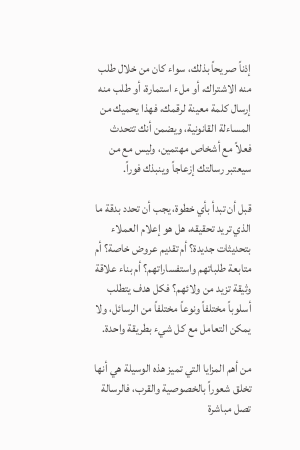إذناً صريحاً بذلك، سواء كان من خلال طلب منه الاشتراك، أو ملء استمارة، أو طلب منه إرسال كلمة معينة لرقمك، فهذا يحميك من المساءلة القانونية، ويضمن أنك تتحدث فعلاً مع أشخاص مهتمين، وليس مع من سيعتبر رسالتك إزعاجاً وينبذك فوراً.

قبل أن تبدأ بأي خطوة، يجب أن تحدد بدقة ما الذي تريد تحقيقه، هل هو إعلام العملاء بتحديثات جديدة؟ أم تقديم عروض خاصة؟ أم متابعة طلباتهم واستفساراتهم؟ أم بناء علاقة وثيقة تزيد من ولائهم؟ فكل هدف يتطلب أسلوباً مختلفاً ونوعاً مختلفاً من الرسائل، ولا يمكن التعامل مع كل شيء بطريقة واحدة.

من أهم المزايا التي تميز هذه الوسيلة هي أنها تخلق شعوراً بالخصوصية والقرب، فالرسالة تصل مباشرة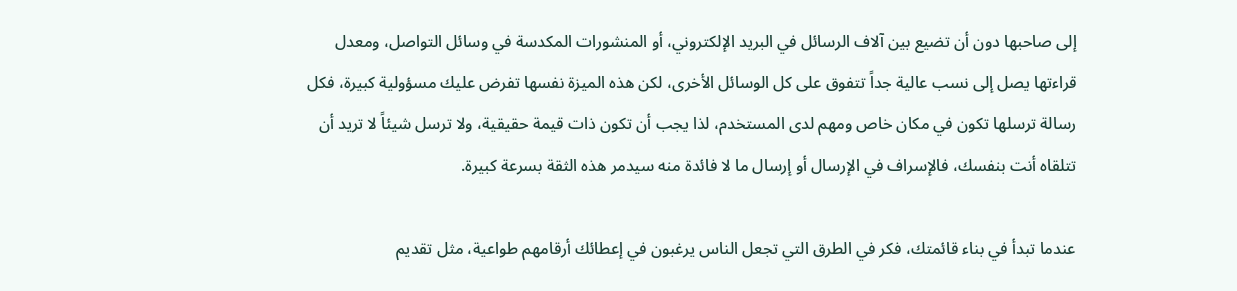إلى صاحبها دون أن تضيع بين آلاف الرسائل في البريد الإلكتروني، أو المنشورات المكدسة في وسائل التواصل، ومعدل قراءتها يصل إلى نسب عالية جداً تتفوق على كل الوسائل الأخرى، لكن هذه الميزة نفسها تفرض عليك مسؤولية كبيرة، فكل رسالة ترسلها تكون في مكان خاص ومهم لدى المستخدم، لذا يجب أن تكون ذات قيمة حقيقية، ولا ترسل شيئاً لا تريد أن تتلقاه أنت بنفسك، فالإسراف في الإرسال أو إرسال ما لا فائدة منه سيدمر هذه الثقة بسرعة كبيرة.

عندما تبدأ في بناء قائمتك، فكر في الطرق التي تجعل الناس يرغبون في إعطائك أرقامهم طواعية، مثل تقديم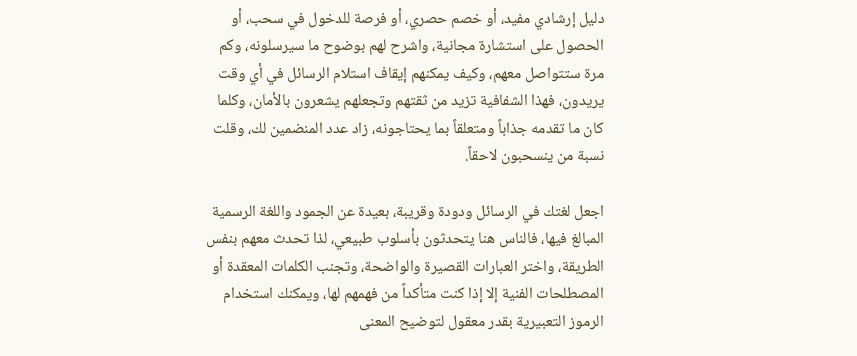دليل إرشادي مفيد، أو خصم حصري، أو فرصة للدخول في سحب، أو الحصول على استشارة مجانية، واشرح لهم بوضوح ما سيرسلونه، وكم مرة ستتواصل معهم، وكيف يمكنهم إيقاف استلام الرسائل في أي وقت يريدون، فهذا الشفافية تزيد من ثقتهم وتجعلهم يشعرون بالأمان، وكلما كان ما تقدمه جذاباً ومتعلقاً بما يحتاجونه، زاد عدد المنضمين لك، وقلت نسبة من ينسحبون لاحقاً.

اجعل لغتك في الرسائل ودودة وقريبة، بعيدة عن الجمود واللغة الرسمية المبالغ فيها، فالناس هنا يتحدثون بأسلوب طبيعي، لذا تحدث معهم بنفس الطريقة، واختر العبارات القصيرة والواضحة، وتجنب الكلمات المعقدة أو المصطلحات الفنية إلا إذا كنت متأكداً من فهمهم لها، ويمكنك استخدام الرموز التعبيرية بقدر معقول لتوضيح المعنى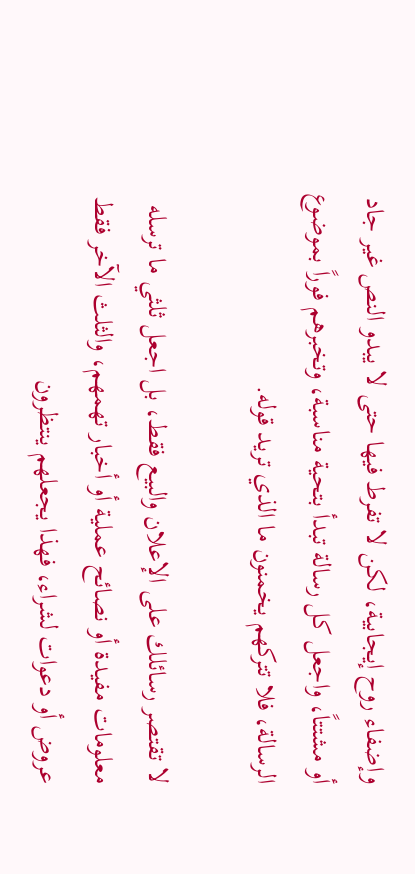وإضفاء روح إيجابية، لكن لا تفرط فيها حتى لا يبدو النص غير جاد أو مشتتاً، واجعل كل رسالة تبدأ بتحية مناسبة، وتخبرهم فوراً بموضوع الرسالة، فلا تتركهم يخمنون ما الذي تريد قوله.

لا تقتصر رسائلك على الإعلان والبيع فقط، بل اجعل ثلثي ما ترسله معلومات مفيدة أو نصائح عملية أو أخبار تهمهم، والثلث الآخر فقط عروض أو دعوات لشراء، فهذا يجعلهم ينتظرون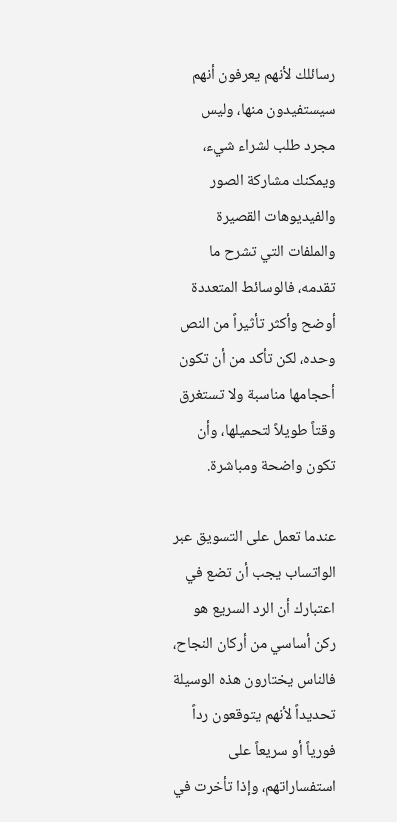رسائلك لأنهم يعرفون أنهم سيستفيدون منها، وليس مجرد طلب لشراء شيء، ويمكنك مشاركة الصور والفيديوهات القصيرة والملفات التي تشرح ما تقدمه، فالوسائط المتعددة أوضح وأكثر تأثيراً من النص وحده، لكن تأكد من أن تكون أحجامها مناسبة ولا تستغرق وقتاً طويلاً لتحميلها، وأن تكون واضحة ومباشرة.

عندما تعمل على التسويق عبر الواتساب يجب أن تضع في اعتبارك أن الرد السريع هو ركن أساسي من أركان النجاح، فالناس يختارون هذه الوسيلة تحديداً لأنهم يتوقعون رداً فورياً أو سريعاً على استفساراتهم، وإذا تأخرت في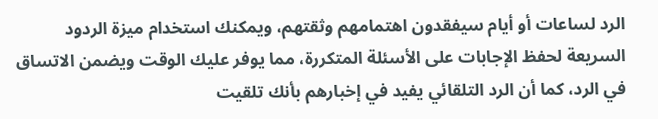الرد لساعات أو أيام سيفقدون اهتمامهم وثقتهم، ويمكنك استخدام ميزة الردود السريعة لحفظ الإجابات على الأسئلة المتكررة، مما يوفر عليك الوقت ويضمن الاتساق في الرد، كما أن الرد التلقائي يفيد في إخبارهم بأنك تلقيت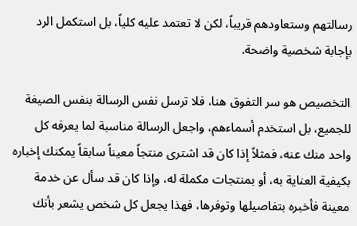رسالتهم وستعاودهم قريباً، لكن لا تعتمد عليه كلياً، بل استكمل الرد بإجابة شخصية واضحة.

التخصيص هو سر التفوق هنا، فلا ترسل نفس الرسالة بنفس الصيغة للجميع، بل استخدم أسماءهم، واجعل الرسالة مناسبة لما يعرفه كل واحد منك عنه، فمثلاً إذا كان قد اشترى منتجاً معيناً سابقاً يمكنك إخباره بكيفية العناية به، أو بمنتجات مكملة له، وإذا كان قد سأل عن خدمة معينة فأخبره بتفاصيلها وتوفرها، فهذا يجعل كل شخص يشعر بأنك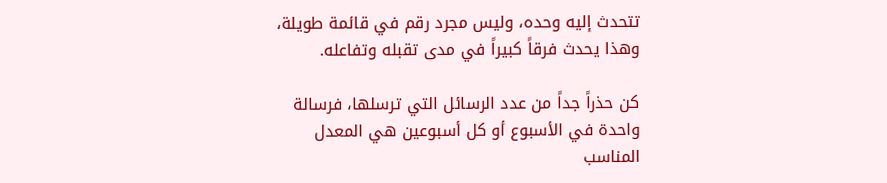تتحدث إليه وحده، وليس مجرد رقم في قائمة طويلة، وهذا يحدث فرقاً كبيراً في مدى تقبله وتفاعله.

كن حذراً جداً من عدد الرسائل التي ترسلها، فرسالة واحدة في الأسبوع أو كل أسبوعين هي المعدل المناسب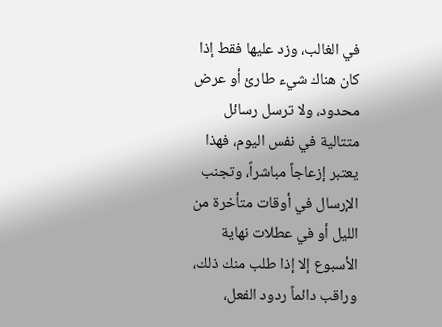في الغالب، وزد عليها فقط إذا كان هناك شيء طارئ أو عرض محدود، ولا ترسل رسائل متتالية في نفس اليوم، فهذا يعتبر إزعاجاً مباشراً، وتجنب الإرسال في أوقات متأخرة من الليل أو في عطلات نهاية الأسبوع إلا إذا طلب منك ذلك، وراقب دائماً ردود الفعل،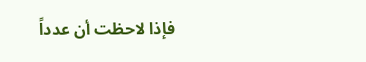فإذا لاحظت أن عدداً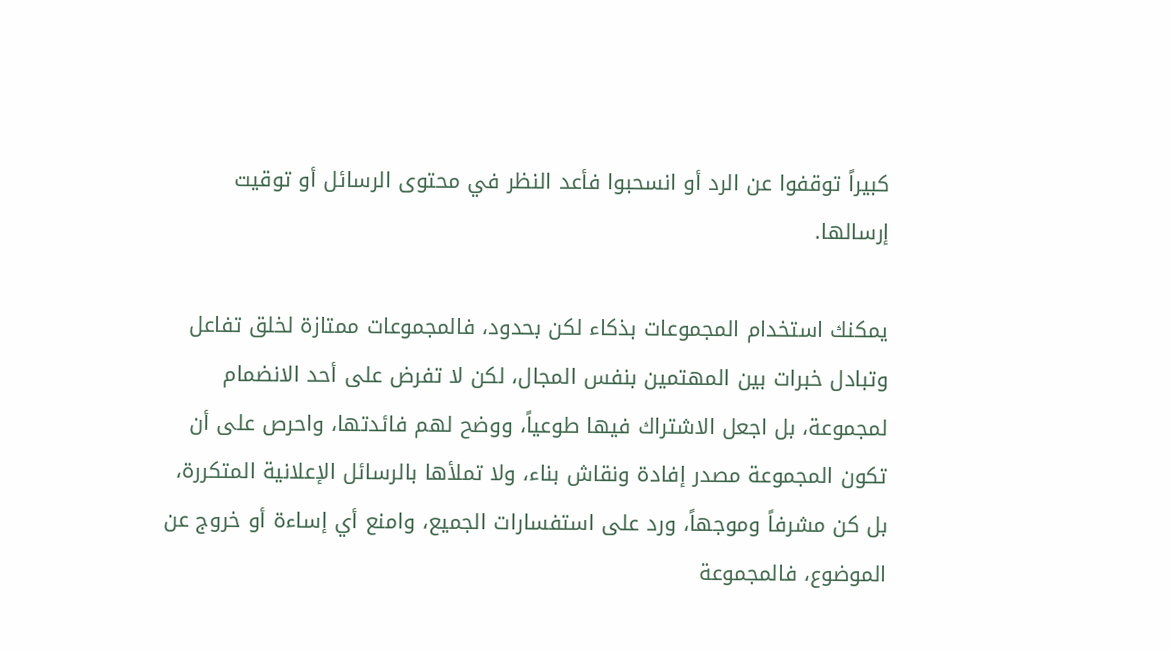كبيراً توقفوا عن الرد أو انسحبوا فأعد النظر في محتوى الرسائل أو توقيت إرسالها.

يمكنك استخدام المجموعات بذكاء لكن بحدود، فالمجموعات ممتازة لخلق تفاعل وتبادل خبرات بين المهتمين بنفس المجال، لكن لا تفرض على أحد الانضمام لمجموعة، بل اجعل الاشتراك فيها طوعياً، ووضح لهم فائدتها، واحرص على أن تكون المجموعة مصدر إفادة ونقاش بناء، ولا تملأها بالرسائل الإعلانية المتكررة، بل كن مشرفاً وموجهاً، ورد على استفسارات الجميع، وامنع أي إساءة أو خروج عن الموضوع، فالمجموعة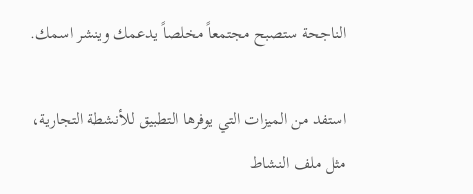الناجحة ستصبح مجتمعاً مخلصاً يدعمك وينشر اسمك.

استفد من الميزات التي يوفرها التطبيق للأنشطة التجارية، مثل ملف النشاط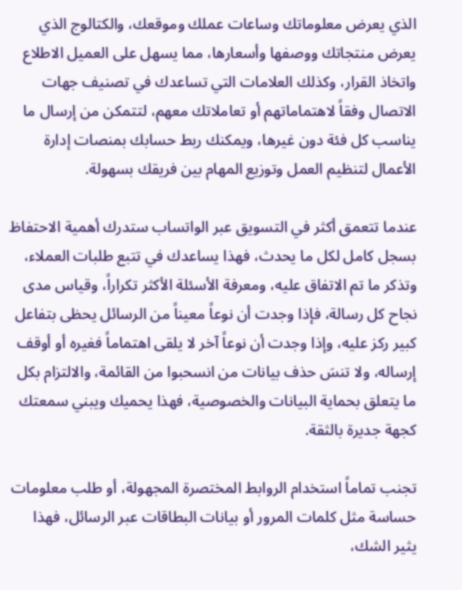الذي يعرض معلوماتك وساعات عملك وموقعك، والكتالوج الذي يعرض منتجاتك ووصفها وأسعارها، مما يسهل على العميل الاطلاع واتخاذ القرار، وكذلك العلامات التي تساعدك في تصنيف جهات الاتصال وفقاً لاهتماماتهم أو تعاملاتك معهم، لتتمكن من إرسال ما يناسب كل فئة دون غيرها، ويمكنك ربط حسابك بمنصات إدارة الأعمال لتنظيم العمل وتوزيع المهام بين فريقك بسهولة.

عندما تتعمق أكثر في التسويق عبر الواتساب ستدرك أهمية الاحتفاظ بسجل كامل لكل ما يحدث، فهذا يساعدك في تتبع طلبات العملاء، وتذكر ما تم الاتفاق عليه، ومعرفة الأسئلة الأكثر تكراراً، وقياس مدى نجاح كل رسالة، فإذا وجدت أن نوعاً معيناً من الرسائل يحظى بتفاعل كبير ركز عليه، وإذا وجدت أن نوعاً آخر لا يلقى اهتماماً فغيره أو أوقف إرساله، ولا تنسَ حذف بيانات من انسحبوا من القائمة، والالتزام بكل ما يتعلق بحماية البيانات والخصوصية، فهذا يحميك ويبني سمعتك كجهة جديرة بالثقة.

تجنب تماماً استخدام الروابط المختصرة المجهولة، أو طلب معلومات حساسة مثل كلمات المرور أو بيانات البطاقات عبر الرسائل، فهذا يثير الشك،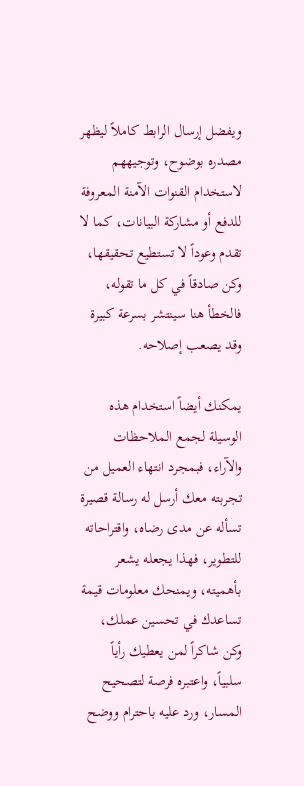ويفضل إرسال الرابط كاملاً ليظهر مصدره بوضوح، وتوجيههم لاستخدام القنوات الآمنة المعروفة للدفع أو مشاركة البيانات، كما لا تقدم وعوداً لا تستطيع تحقيقها، وكن صادقاً في كل ما تقوله، فالخطأ هنا سينتشر بسرعة كبيرة وقد يصعب إصلاحه.

يمكنك أيضاً استخدام هذه الوسيلة لجمع الملاحظات والآراء، فبمجرد انتهاء العميل من تجربته معك أرسل له رسالة قصيرة تسأله عن مدى رضاه، واقتراحاته للتطوير، فهذا يجعله يشعر بأهميته، ويمنحك معلومات قيمة تساعدك في تحسين عملك، وكن شاكراً لمن يعطيك رأياً سلبياً، واعتبره فرصة لتصحيح المسار، ورد عليه باحترام ووضح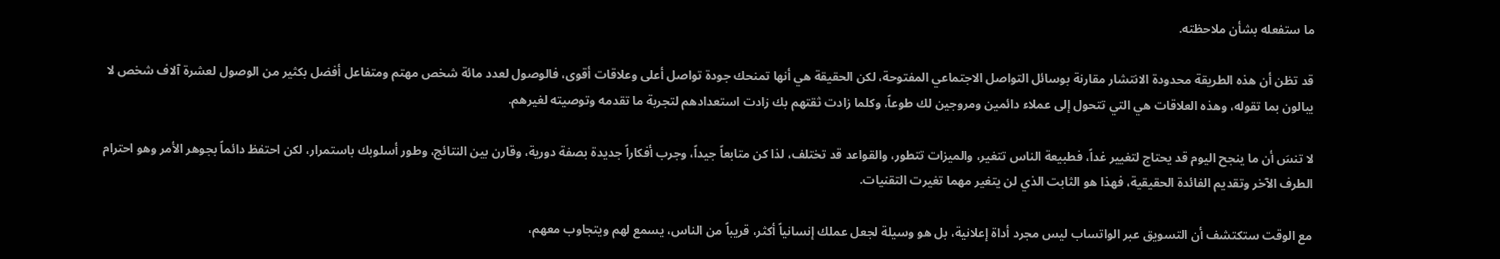ما ستفعله بشأن ملاحظته.

قد تظن أن هذه الطريقة محدودة الانتشار مقارنة بوسائل التواصل الاجتماعي المفتوحة، لكن الحقيقة هي أنها تمنحك جودة تواصل أعلى وعلاقات أقوى، فالوصول لعدد مائة شخص مهتم ومتفاعل أفضل بكثير من الوصول لعشرة آلاف شخص لا يبالون بما تقوله، وهذه العلاقات هي التي تتحول إلى عملاء دائمين ومروجين لك طوعاً، وكلما زادت ثقتهم بك زادت استعدادهم لتجربة ما تقدمه وتوصيته لغيرهم.

لا تنسَ أن ما ينجح اليوم قد يحتاج لتغيير غداً، فطبيعة الناس تتغير، والميزات تتطور، والقواعد قد تختلف، لذا كن متابعاً جيداً، وجرب أفكاراً جديدة بصفة دورية، وقارن بين النتائج، وطور أسلوبك باستمرار، لكن احتفظ دائماً بجوهر الأمر وهو احترام الطرف الآخر وتقديم الفائدة الحقيقية، فهذا هو الثابت الذي لن يتغير مهما تغيرت التقنيات.

مع الوقت ستكتشف أن التسويق عبر الواتساب ليس مجرد أداة إعلانية، بل هو وسيلة لجعل عملك إنسانياً أكثر، قريباً من الناس، يسمع لهم ويتجاوب معهم،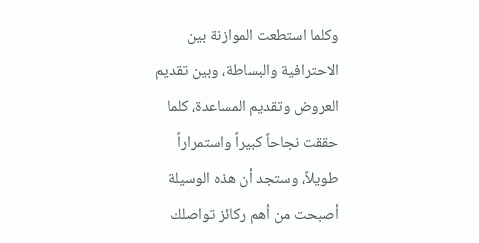وكلما استطعت الموازنة بين الاحترافية والبساطة، وبين تقديم العروض وتقديم المساعدة، كلما حققت نجاحاً كبيراً واستمراراً طويلاً، وستجد أن هذه الوسيلة أصبحت من أهم ركائز تواصلك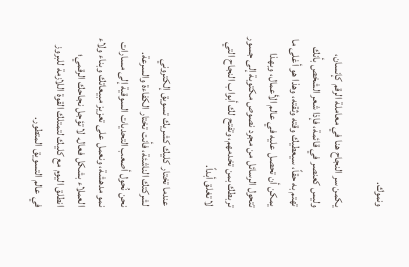ونموك.

يكمن سر النجاح هنا في معاملة الرقم كإنسان، وليس كعنصر في قائمة، فإذا شعر الشخص بأنك تهتم به حقاً، سيعطيك وقته وثقته، وهذا هو أغلى ما يمكن أن تحصل عليه في عالم الأعمال، وبهذا تتحول الرسائل من مجرد نصوص مكتوبة إلى جسور تربطك بمن تخدمهم، وتفتح لك أبواب النجاح التي لا تغلق أبداً.

عندما تختار كليك كشريك تسويق إلكتروني لشركتك الناشئة، فأنت تختار الكفاءة والسرعة. نحن نُحول أصعب التحديات السوقية إلى مسارات نمو مدهشة، ونعمل على تعزيز مبيعاتك وبناء ولاء العملاء بشكل فعال. لا تؤجل نجاحك الرقمي؛ انطلق اليوم مع كليك لتمتلك القوة اللازمة للبروز في عالم التسويق المتطور.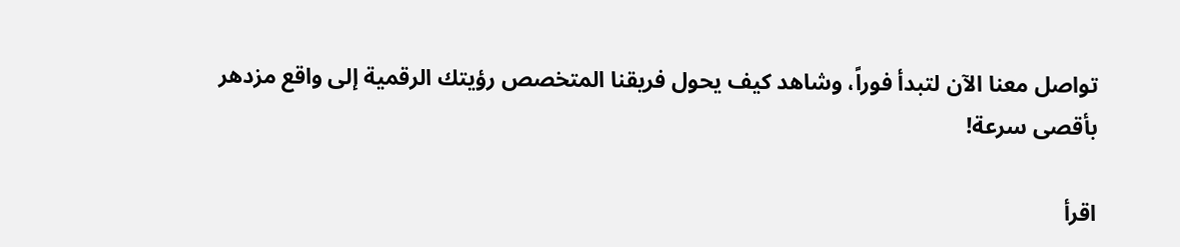تواصل معنا الآن لتبدأ فوراً، وشاهد كيف يحول فريقنا المتخصص رؤيتك الرقمية إلى واقع مزدهر بأقصى سرعة!

اقرأ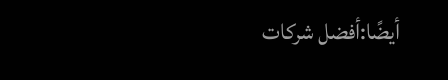أيضًا:أفضل شركات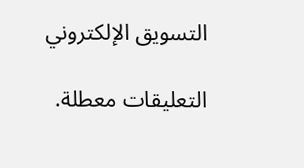التسويق الإلكتروني

التعليقات معطلة.